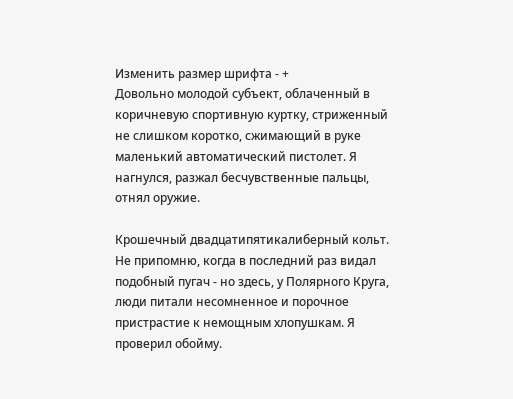Изменить размер шрифта - +
Довольно молодой субъект, облаченный в коричневую спортивную куртку, стриженный не слишком коротко, сжимающий в руке маленький автоматический пистолет. Я нагнулся, разжал бесчувственные пальцы, отнял оружие.

Крошечный двадцатипятикалиберный кольт. Не припомню, когда в последний раз видал подобный пугач - но здесь, у Полярного Круга, люди питали несомненное и порочное пристрастие к немощным хлопушкам. Я проверил обойму.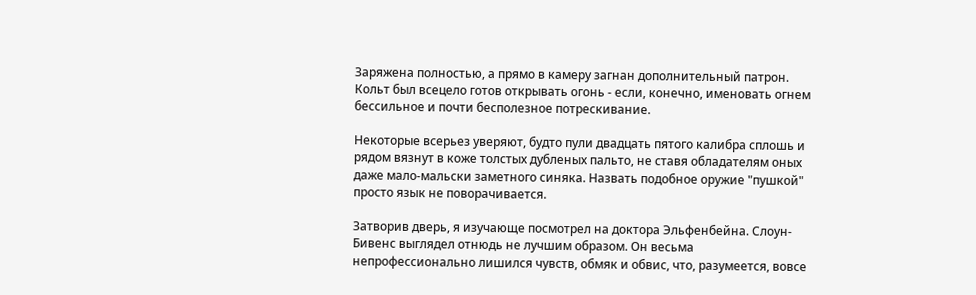Заряжена полностью, а прямо в камеру загнан дополнительный патрон. Кольт был всецело готов открывать огонь - если, конечно, именовать огнем бессильное и почти бесполезное потрескивание.

Некоторые всерьез уверяют, будто пули двадцать пятого калибра сплошь и рядом вязнут в коже толстых дубленых пальто, не ставя обладателям оных даже мало-мальски заметного синяка. Назвать подобное оружие "пушкой" просто язык не поворачивается.

Затворив дверь, я изучающе посмотрел на доктора Эльфенбейна. Слоун-Бивенс выглядел отнюдь не лучшим образом. Он весьма непрофессионально лишился чувств, обмяк и обвис, что, разумеется, вовсе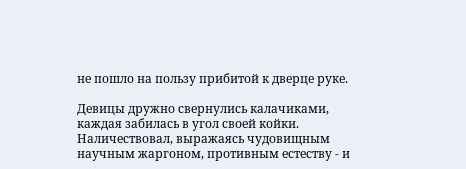не пошло на пользу прибитой к дверце руке.

Девицы дружно свернулись калачиками, каждая забилась в угол своей койки. Наличествовал, выражаясь чудовищным научным жаргоном, противным естеству - и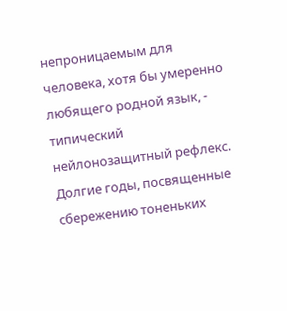непроницаемым для человека, хотя бы умеренно любящего родной язык, - типический нейлонозащитный рефлекс. Долгие годы, посвященные сбережению тоненьких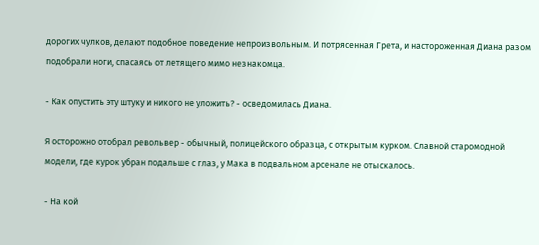дорогих чулков, делают подобное поведение непроизвольным. И потрясенная Грета, и настороженная Диана разом подобрали ноги, спасаясь от летящего мимо незнакомца.

- Как опустить эту штуку и никого не уложить? - осведомилась Диана.

Я осторожно отобрал револьвер - обычный, полицейского образца, с открытым курком. Славной старомодной модели, где курок убран подальше с глаз, у Мака в подвальном арсенале не отыскалось.

- На кой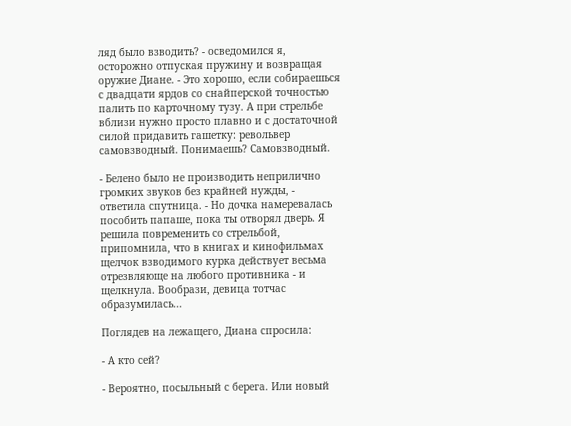ляд было взводить? - осведомился я, осторожно отпуская пружину и возвращая оружие Диане. - Это хорошо, если собираешься с двадцати ярдов со снайперской точностью палить по карточному тузу. А при стрельбе вблизи нужно просто плавно и с достаточной силой придавить гашетку: револьвер самовзводный. Понимаешь? Самовзводный.

- Белено было не производить неприлично громких звуков без крайней нужды, - ответила спутница. - Но дочка намеревалась пособить папаше, пока ты отворял дверь. Я решила повременить со стрельбой, припомнила, что в книгах и кинофильмах щелчок взводимого курка действует весьма отрезвляюще на любого противника - и щелкнула. Вообрази, девица тотчас образумилась...

Поглядев на лежащего, Диана спросила:

- А кто сей?

- Вероятно, посыльный с берега. Или новый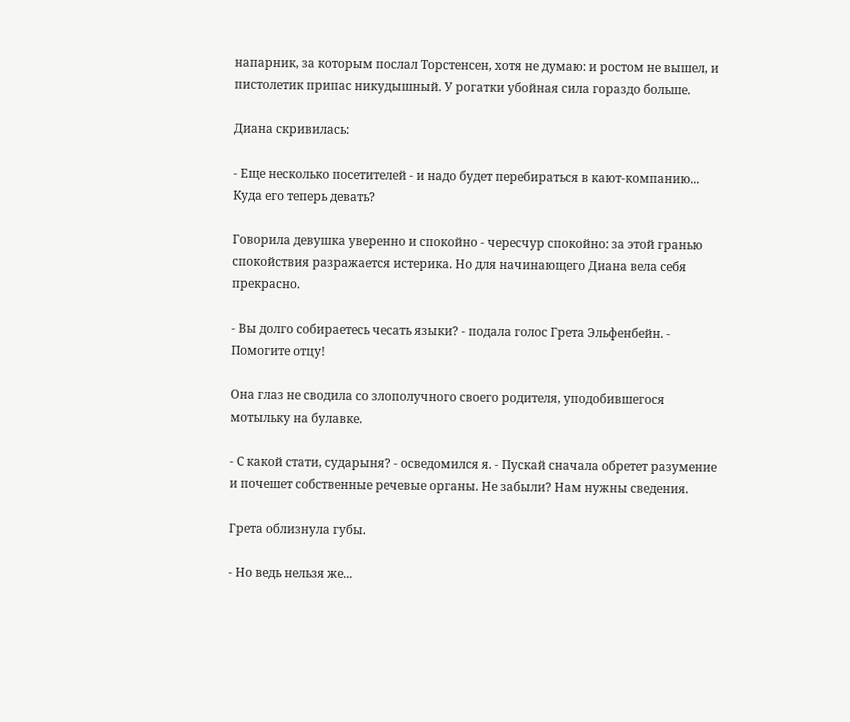напарник, за которым послал Торстенсен, хотя не думаю: и ростом не вышел, и пистолетик припас никудышный. У рогатки убойная сила гораздо больше.

Диана скривилась:

- Еще несколько посетителей - и надо будет перебираться в кают-компанию... Куда его теперь девать?

Говорила девушка уверенно и спокойно - чересчур спокойно: за этой гранью спокойствия разражается истерика. Но для начинающего Диана вела себя прекрасно.

- Вы долго собираетесь чесать языки? - подала голос Грета Эльфенбейн. - Помогите отцу!

Она глаз не сводила со злополучного своего родителя, уподобившегося мотыльку на булавке.

- С какой стати, сударыня? - осведомился я. - Пускай сначала обретет разумение и почешет собственные речевые органы. Не забыли? Нам нужны сведения.

Грета облизнула губы.

- Но ведь нельзя же...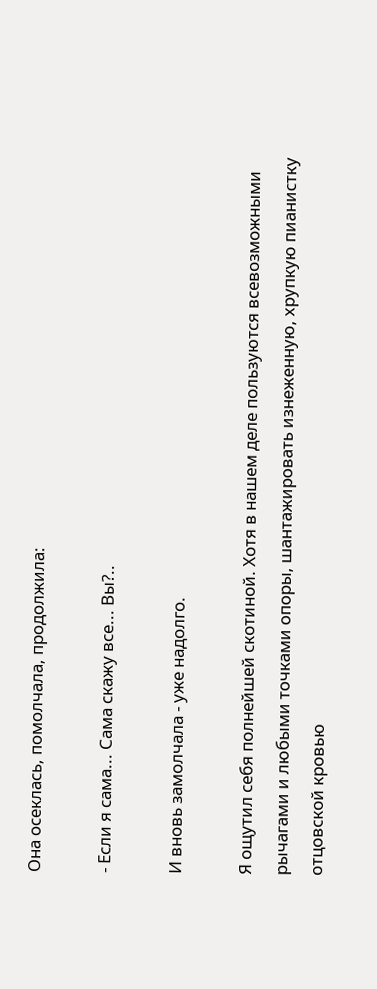Она осеклась, помолчала, продолжила:

- Если я сама... Сама скажу все... Вы?..

И вновь замолчала - уже надолго.

Я ощутил себя полнейшей скотиной. Хотя в нашем деле пользуются всевозможными рычагами и любыми точками опоры, шантажировать изнеженную, хрупкую пианистку отцовской кровью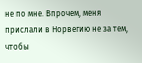не по мне. Впрочем, меня прислали в Норвегию не за тем, чтобы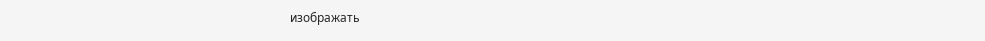изображать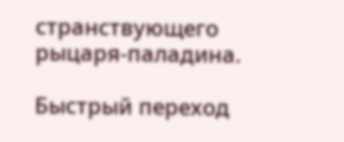странствующего рыцаря-паладина.

Быстрый переход